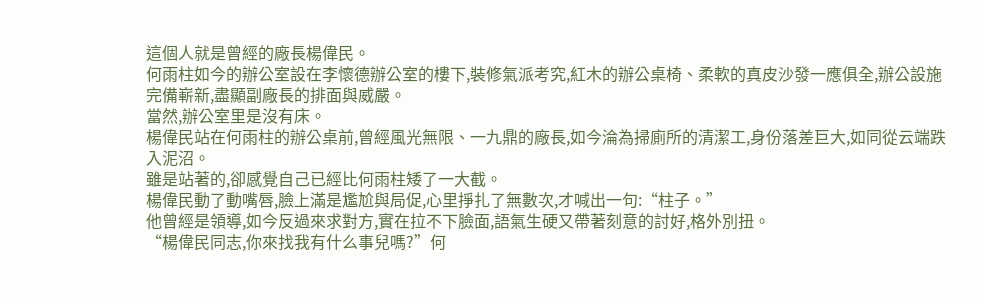這個人就是曾經的廠長楊偉民。
何雨柱如今的辦公室設在李懷德辦公室的樓下,裝修氣派考究,紅木的辦公桌椅、柔軟的真皮沙發一應俱全,辦公設施完備嶄新,盡顯副廠長的排面與威嚴。
當然,辦公室里是沒有床。
楊偉民站在何雨柱的辦公桌前,曾經風光無限、一九鼎的廠長,如今淪為掃廁所的清潔工,身份落差巨大,如同從云端跌入泥沼。
雖是站著的,卻感覺自己已經比何雨柱矮了一大截。
楊偉民動了動嘴唇,臉上滿是尷尬與局促,心里掙扎了無數次,才喊出一句:“柱子。”
他曾經是領導,如今反過來求對方,實在拉不下臉面,語氣生硬又帶著刻意的討好,格外別扭。
“楊偉民同志,你來找我有什么事兒嗎?”何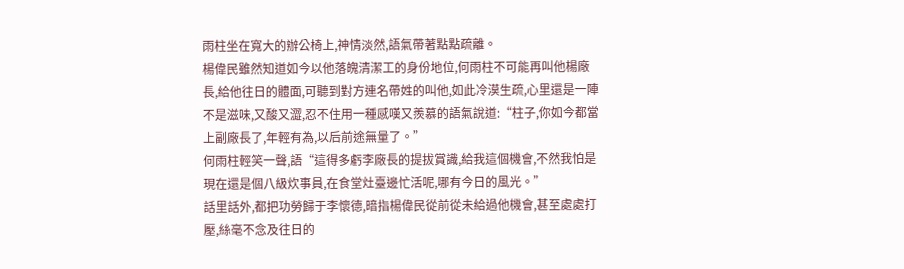雨柱坐在寬大的辦公椅上,神情淡然,語氣帶著點點疏離。
楊偉民雖然知道如今以他落魄清潔工的身份地位,何雨柱不可能再叫他楊廠長,給他往日的體面,可聽到對方連名帶姓的叫他,如此冷漠生疏,心里還是一陣不是滋味,又酸又澀,忍不住用一種感嘆又羨慕的語氣說道:“柱子,你如今都當上副廠長了,年輕有為,以后前途無量了。”
何雨柱輕笑一聲,語“這得多虧李廠長的提拔賞識,給我這個機會,不然我怕是現在還是個八級炊事員,在食堂灶臺邊忙活呢,哪有今日的風光。”
話里話外,都把功勞歸于李懷德,暗指楊偉民從前從未給過他機會,甚至處處打壓,絲毫不念及往日的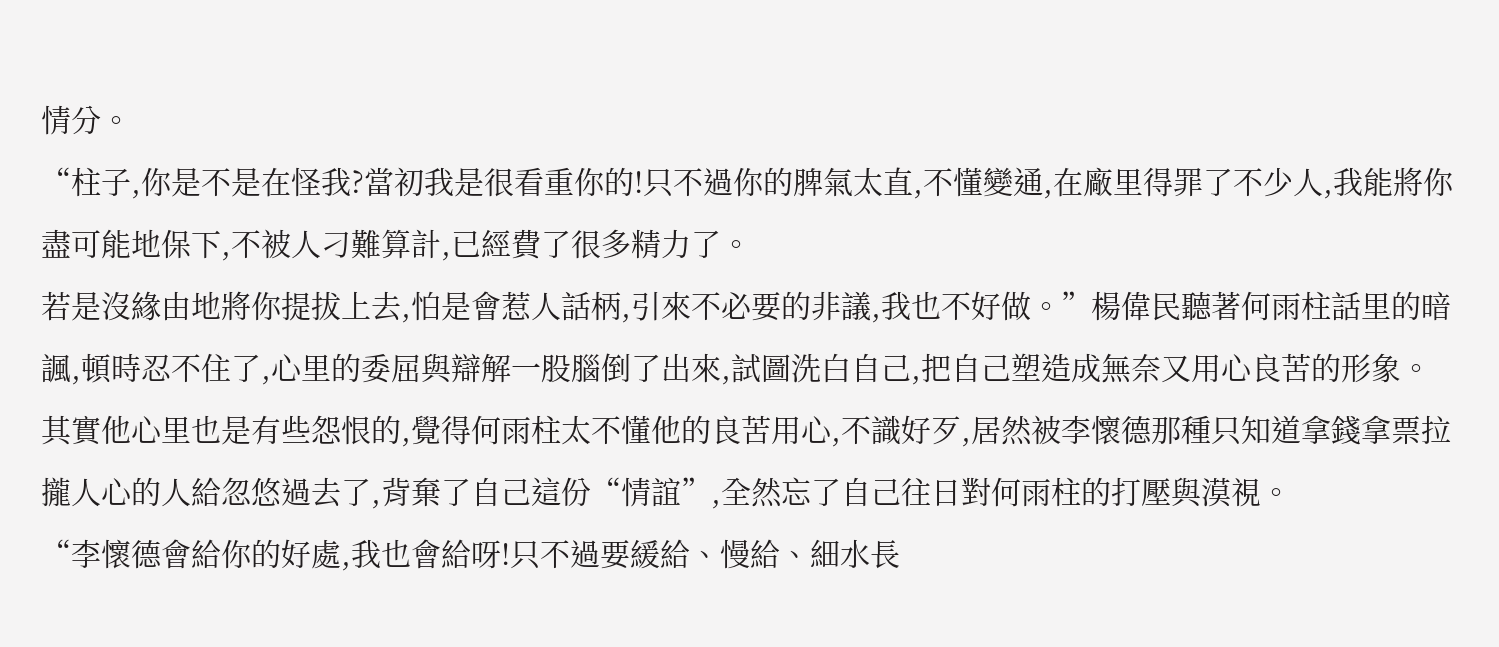情分。
“柱子,你是不是在怪我?當初我是很看重你的!只不過你的脾氣太直,不懂變通,在廠里得罪了不少人,我能將你盡可能地保下,不被人刁難算計,已經費了很多精力了。
若是沒緣由地將你提拔上去,怕是會惹人話柄,引來不必要的非議,我也不好做。”楊偉民聽著何雨柱話里的暗諷,頓時忍不住了,心里的委屈與辯解一股腦倒了出來,試圖洗白自己,把自己塑造成無奈又用心良苦的形象。
其實他心里也是有些怨恨的,覺得何雨柱太不懂他的良苦用心,不識好歹,居然被李懷德那種只知道拿錢拿票拉攏人心的人給忽悠過去了,背棄了自己這份“情誼”,全然忘了自己往日對何雨柱的打壓與漠視。
“李懷德會給你的好處,我也會給呀!只不過要緩給、慢給、細水長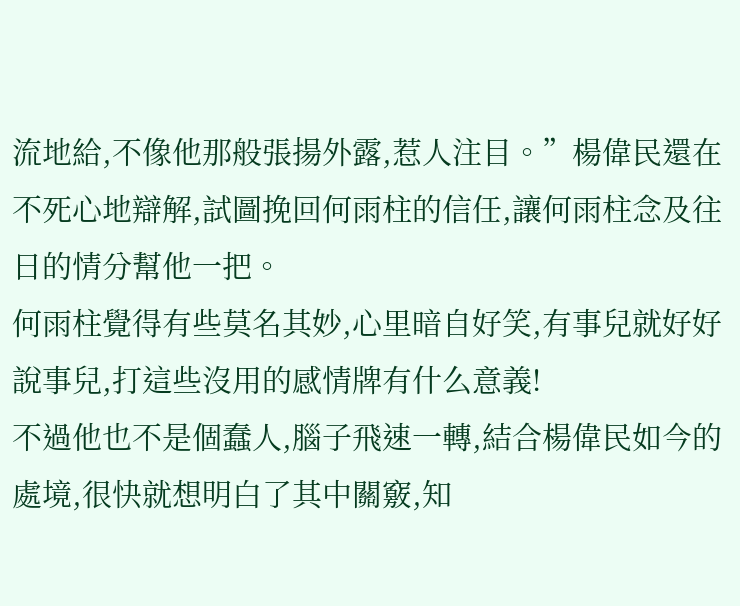流地給,不像他那般張揚外露,惹人注目。”楊偉民還在不死心地辯解,試圖挽回何雨柱的信任,讓何雨柱念及往日的情分幫他一把。
何雨柱覺得有些莫名其妙,心里暗自好笑,有事兒就好好說事兒,打這些沒用的感情牌有什么意義!
不過他也不是個蠢人,腦子飛速一轉,結合楊偉民如今的處境,很快就想明白了其中關竅,知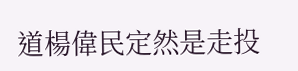道楊偉民定然是走投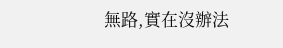無路,實在沒辦法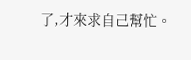了,才來求自己幫忙。